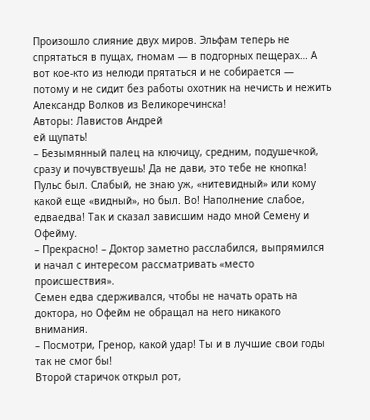Произошло слияние двух миров. Эльфам теперь не спрятаться в пущах, гномам — в подгорных пещерах… А вот кое-кто из нелюди прятаться и не собирается — потому и не сидит без работы охотник на нечисть и нежить Александр Волков из Великоречинска!
Авторы: Лавистов Андрей
ей щупать!
– Безымянный палец на ключицу, средним, подушечкой, сразу и почувствуешь! Да не дави, это тебе не кнопка!
Пульс был. Слабый, не знаю уж, «нитевидный» или кому какой еще «видный», но был. Во! Наполнение слабое, едваедва! Так и сказал зависшим надо мной Семену и Офейму.
– Прекрасно! – Доктор заметно расслабился, выпрямился и начал с интересом рассматривать «место происшествия».
Семен едва сдерживался, чтобы не начать орать на доктора, но Офейм не обращал на него никакого внимания.
– Посмотри, Гренор, какой удар! Ты и в лучшие свои годы так не смог бы!
Второй старичок открыл рот,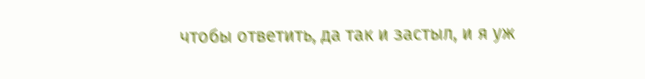чтобы ответить, да так и застыл, и я уж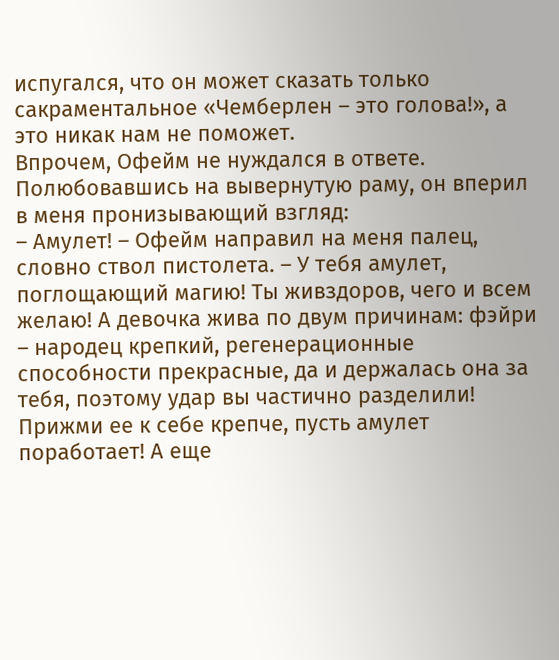испугался, что он может сказать только сакраментальное «Чемберлен – это голова!», а это никак нам не поможет.
Впрочем, Офейм не нуждался в ответе. Полюбовавшись на вывернутую раму, он вперил в меня пронизывающий взгляд:
– Амулет! – Офейм направил на меня палец, словно ствол пистолета. – У тебя амулет, поглощающий магию! Ты живздоров, чего и всем желаю! А девочка жива по двум причинам: фэйри – народец крепкий, регенерационные способности прекрасные, да и держалась она за тебя, поэтому удар вы частично разделили! Прижми ее к себе крепче, пусть амулет поработает! А еще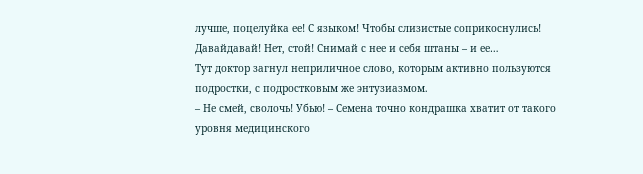лучше, поцелуйка ее! С языком! Чтобы слизистые соприкоснулись! Давайдавай! Нет, стой! Снимай с нее и себя штаны – и ее…
Тут доктор загнул неприличное слово, которым активно пользуются подростки, с подростковым же энтузиазмом.
– Не смей, сволочь! Убью! – Семена точно кондрашка хватит от такого уровня медицинского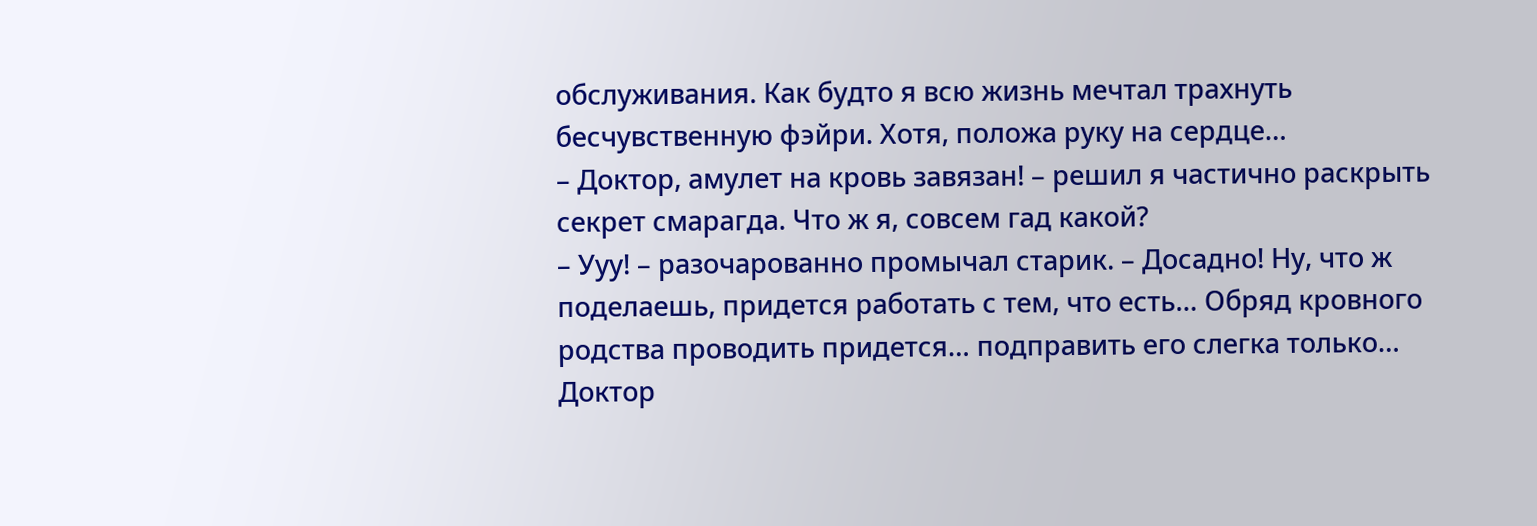обслуживания. Как будто я всю жизнь мечтал трахнуть бесчувственную фэйри. Хотя, положа руку на сердце…
– Доктор, амулет на кровь завязан! – решил я частично раскрыть секрет смарагда. Что ж я, совсем гад какой?
– Ууу! – разочарованно промычал старик. – Досадно! Ну, что ж поделаешь, придется работать с тем, что есть… Обряд кровного родства проводить придется… подправить его слегка только…
Доктор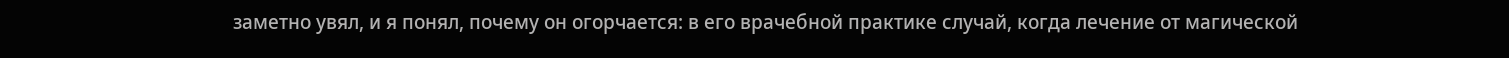заметно увял, и я понял, почему он огорчается: в его врачебной практике случай, когда лечение от магической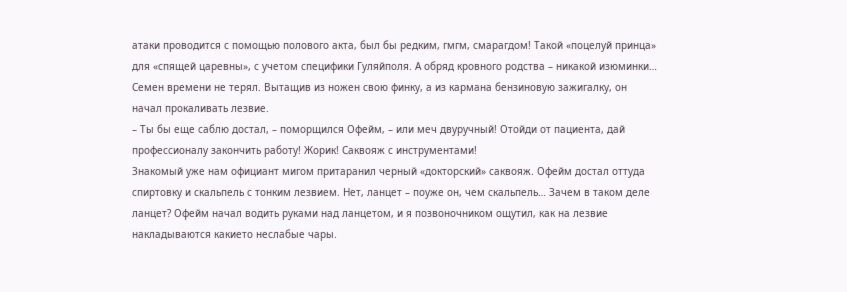атаки проводится с помощью полового акта, был бы редким, гмгм, смарагдом! Такой «поцелуй принца» для «спящей царевны», с учетом специфики Гуляйполя. А обряд кровного родства – никакой изюминки…
Семен времени не терял. Вытащив из ножен свою финку, а из кармана бензиновую зажигалку, он начал прокаливать лезвие.
– Ты бы еще саблю достал, – поморщился Офейм, – или меч двуручный! Отойди от пациента, дай профессионалу закончить работу! Жорик! Саквояж с инструментами!
Знакомый уже нам официант мигом притаранил черный «докторский» саквояж. Офейм достал оттуда спиртовку и скальпель с тонким лезвием. Нет, ланцет – поуже он, чем скальпель… Зачем в таком деле ланцет? Офейм начал водить руками над ланцетом, и я позвоночником ощутил, как на лезвие накладываются какието неслабые чары.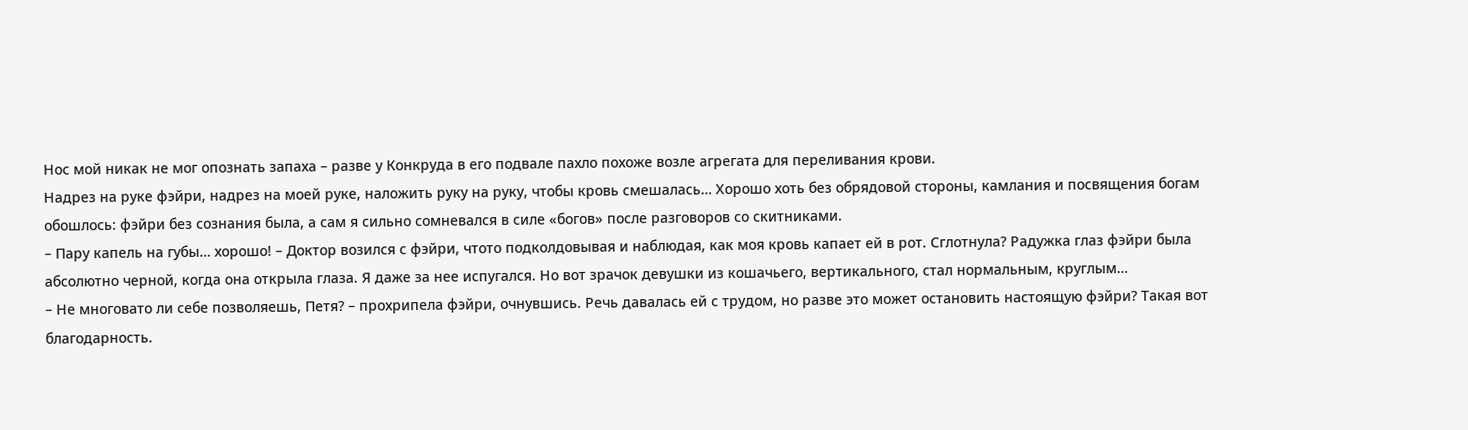Нос мой никак не мог опознать запаха – разве у Конкруда в его подвале пахло похоже возле агрегата для переливания крови.
Надрез на руке фэйри, надрез на моей руке, наложить руку на руку, чтобы кровь смешалась… Хорошо хоть без обрядовой стороны, камлания и посвящения богам обошлось: фэйри без сознания была, а сам я сильно сомневался в силе «богов» после разговоров со скитниками.
– Пару капель на губы… хорошо! – Доктор возился с фэйри, чтото подколдовывая и наблюдая, как моя кровь капает ей в рот. Сглотнула? Радужка глаз фэйри была абсолютно черной, когда она открыла глаза. Я даже за нее испугался. Но вот зрачок девушки из кошачьего, вертикального, стал нормальным, круглым…
– Не многовато ли себе позволяешь, Петя? – прохрипела фэйри, очнувшись. Речь давалась ей с трудом, но разве это может остановить настоящую фэйри? Такая вот благодарность.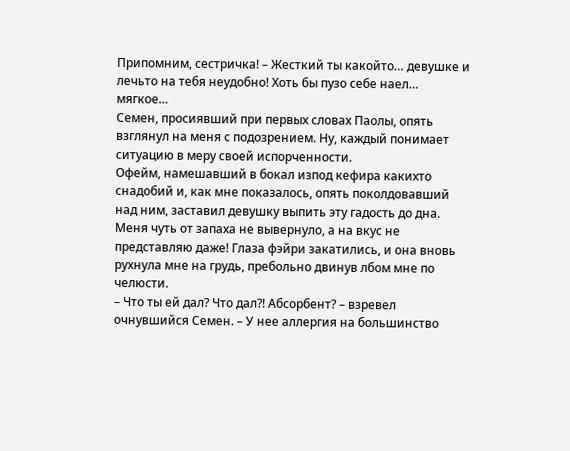Припомним, сестричка! – Жесткий ты какойто… девушке и лечьто на тебя неудобно! Хоть бы пузо себе наел… мягкое…
Семен, просиявший при первых словах Паолы, опять взглянул на меня с подозрением. Ну, каждый понимает ситуацию в меру своей испорченности.
Офейм, намешавший в бокал изпод кефира какихто снадобий и, как мне показалось, опять поколдовавший над ним, заставил девушку выпить эту гадость до дна. Меня чуть от запаха не вывернуло, а на вкус не представляю даже! Глаза фэйри закатились, и она вновь рухнула мне на грудь, пребольно двинув лбом мне по челюсти.
– Что ты ей дал? Что дал?! Абсорбент? – взревел очнувшийся Семен. – У нее аллергия на большинство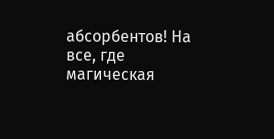абсорбентов! На все, где магическая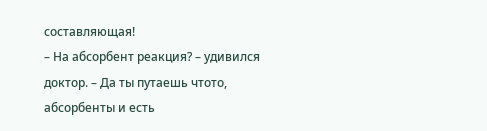составляющая!
– На абсорбент реакция? – удивился доктор. – Да ты путаешь чтото, абсорбенты и есть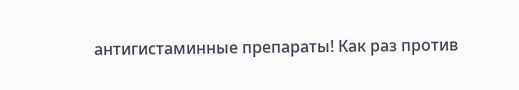антигистаминные препараты! Как раз против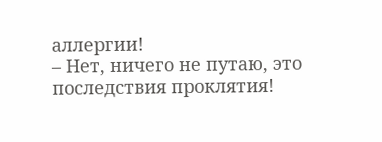аллергии!
– Нет, ничего не путаю, это последствия проклятия!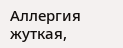Аллергия жуткая,